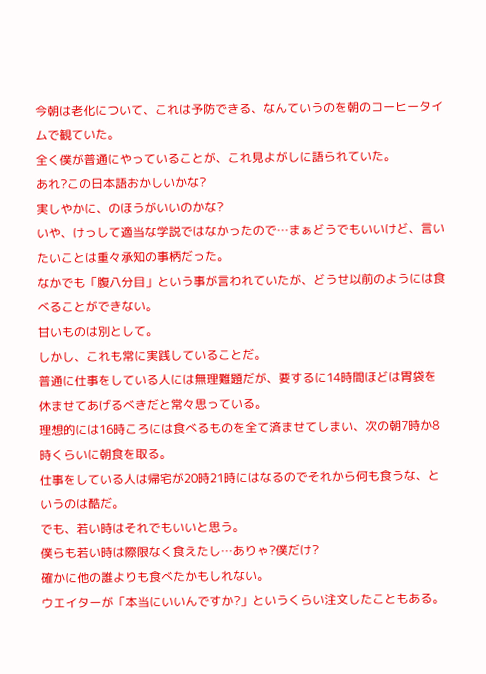今朝は老化について、これは予防できる、なんていうのを朝のコーヒータイムで観ていた。
全く僕が普通にやっていることが、これ見よがしに語られていた。
あれ?この日本語おかしいかな?
実しやかに、のほうがいいのかな?
いや、けっして適当な学説ではなかったので…まぁどうでもいいけど、言いたいことは重々承知の事柄だった。
なかでも「腹八分目」という事が言われていたが、どうせ以前のようには食べることができない。
甘いものは別として。
しかし、これも常に実践していることだ。
普通に仕事をしている人には無理難題だが、要するに14時間ほどは胃袋を休ませてあげるべきだと常々思っている。
理想的には16時ころには食べるものを全て済ませてしまい、次の朝7時か8時くらいに朝食を取る。
仕事をしている人は帰宅が20時21時にはなるのでそれから何も食うな、というのは酷だ。
でも、若い時はそれでもいいと思う。
僕らも若い時は際限なく食えたし…ありゃ?僕だけ?
確かに他の誰よりも食べたかもしれない。
ウエイターが「本当にいいんですか?」というくらい注文したこともある。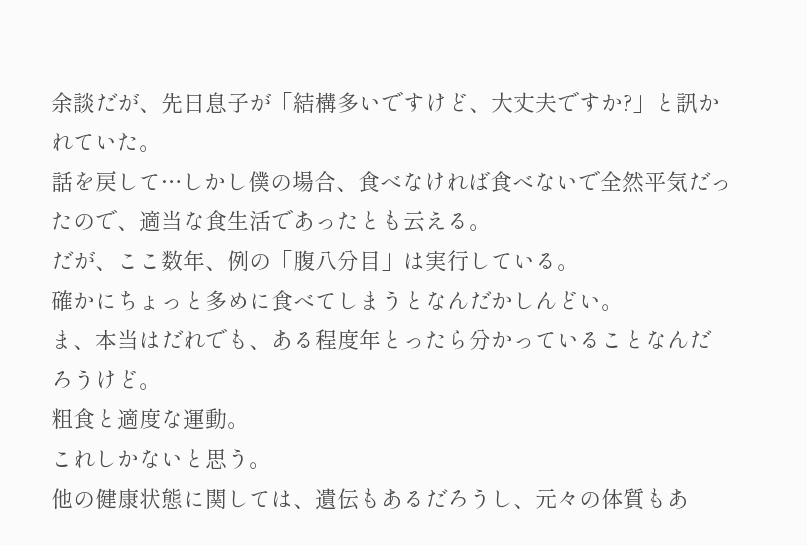余談だが、先日息子が「結構多いですけど、大丈夫ですか?」と訊かれていた。
話を戻して…しかし僕の場合、食べなければ食べないで全然平気だったので、適当な食生活であったとも云える。
だが、ここ数年、例の「腹八分目」は実行している。
確かにちょっと多めに食べてしまうとなんだかしんどい。
ま、本当はだれでも、ある程度年とったら分かっていることなんだろうけど。
粗食と適度な運動。
これしかないと思う。
他の健康状態に関しては、遺伝もあるだろうし、元々の体質もあ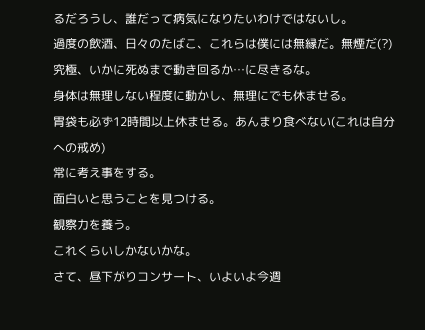るだろうし、誰だって病気になりたいわけではないし。
過度の飲酒、日々のたばこ、これらは僕には無縁だ。無煙だ(?)
究極、いかに死ぬまで動き回るか…に尽きるな。
身体は無理しない程度に動かし、無理にでも休ませる。
胃袋も必ず12時間以上休ませる。あんまり食べない(これは自分への戒め)
常に考え事をする。
面白いと思うことを見つける。
観察力を養う。
これくらいしかないかな。
さて、昼下がりコンサート、いよいよ今週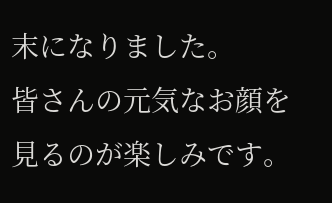末になりました。
皆さんの元気なお顔を見るのが楽しみです。